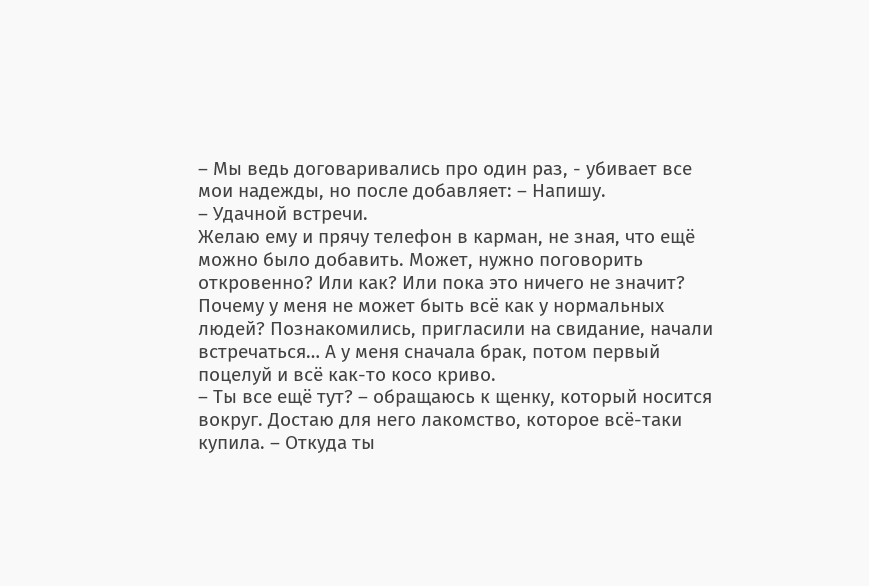– Мы ведь договаривались про один раз, - убивает все мои надежды, но после добавляет: – Напишу.
– Удачной встречи.
Желаю ему и прячу телефон в карман, не зная, что ещё можно было добавить. Может, нужно поговорить откровенно? Или как? Или пока это ничего не значит?
Почему у меня не может быть всё как у нормальных людей? Познакомились, пригласили на свидание, начали встречаться… А у меня сначала брак, потом первый поцелуй и всё как-то косо криво.
– Ты все ещё тут? – обращаюсь к щенку, который носится вокруг. Достаю для него лакомство, которое всё-таки купила. – Откуда ты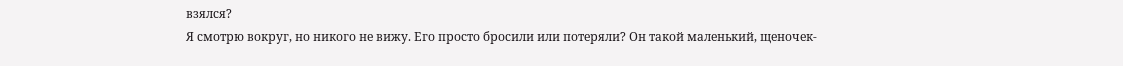взялся?
Я смотрю вокруг, но никого не вижу. Его просто бросили или потеряли? Он такой маленький, щеночек-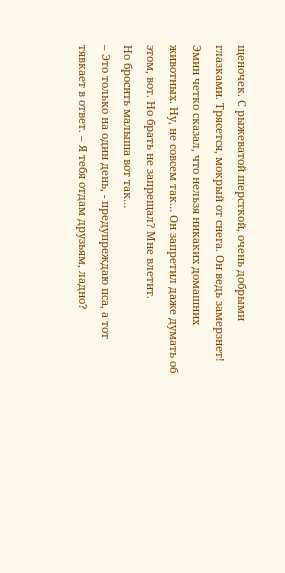щеночек. С рыжеватой шерсткой, очень добрыми глазками. Трясется, мокрый от снега. Он ведь замерзнет!
Эмин четко сказал, что нельзя никаких домашних животных. Ну, не совсем так… Он запретил даже думать об этом, вот. Но брать не запрещал? Мне влетит.
Но бросить малыша вот так…
– Это только на один день, - предупреждаю пса, а тот тявкает в ответ. – Я тебя отдам друзьям, ладно?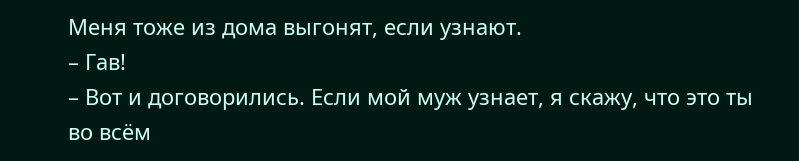Меня тоже из дома выгонят, если узнают.
– Гав!
– Вот и договорились. Если мой муж узнает, я скажу, что это ты во всём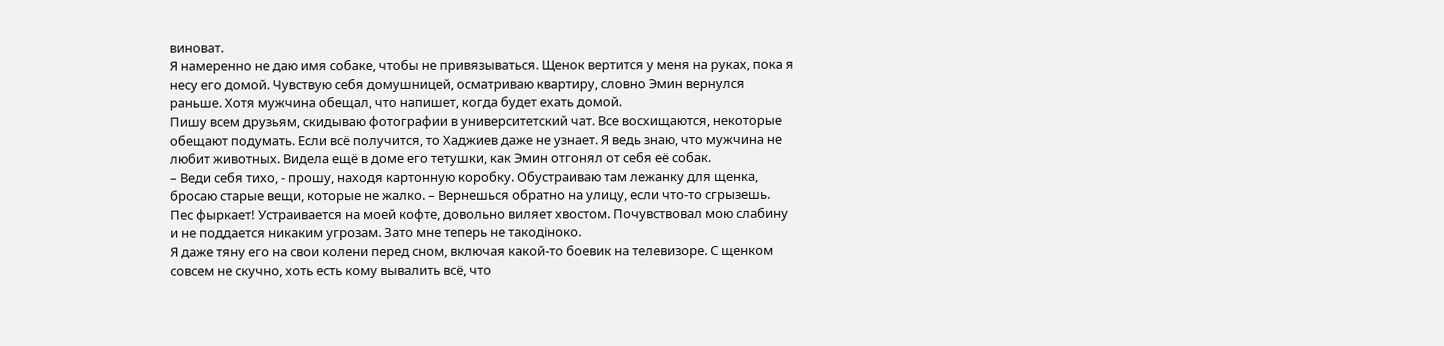виноват.
Я намеренно не даю имя собаке, чтобы не привязываться. Щенок вертится у меня на руках, пока я несу его домой. Чувствую себя домушницей, осматриваю квартиру, словно Эмин вернулся раньше. Хотя мужчина обещал, что напишет, когда будет ехать домой.
Пишу всем друзьям, скидываю фотографии в университетский чат. Все восхищаются, некоторые обещают подумать. Если всё получится, то Хаджиев даже не узнает. Я ведь знаю, что мужчина не любит животных. Видела ещё в доме его тетушки, как Эмин отгонял от себя её собак.
– Веди себя тихо, - прошу, находя картонную коробку. Обустраиваю там лежанку для щенка, бросаю старые вещи, которые не жалко. – Вернешься обратно на улицу, если что-то сгрызешь.
Пес фыркает! Устраивается на моей кофте, довольно виляет хвостом. Почувствовал мою слабину и не поддается никаким угрозам. Зато мне теперь не такодіноко.
Я даже тяну его на свои колени перед сном, включая какой-то боевик на телевизоре. С щенком совсем не скучно, хоть есть кому вывалить всё, что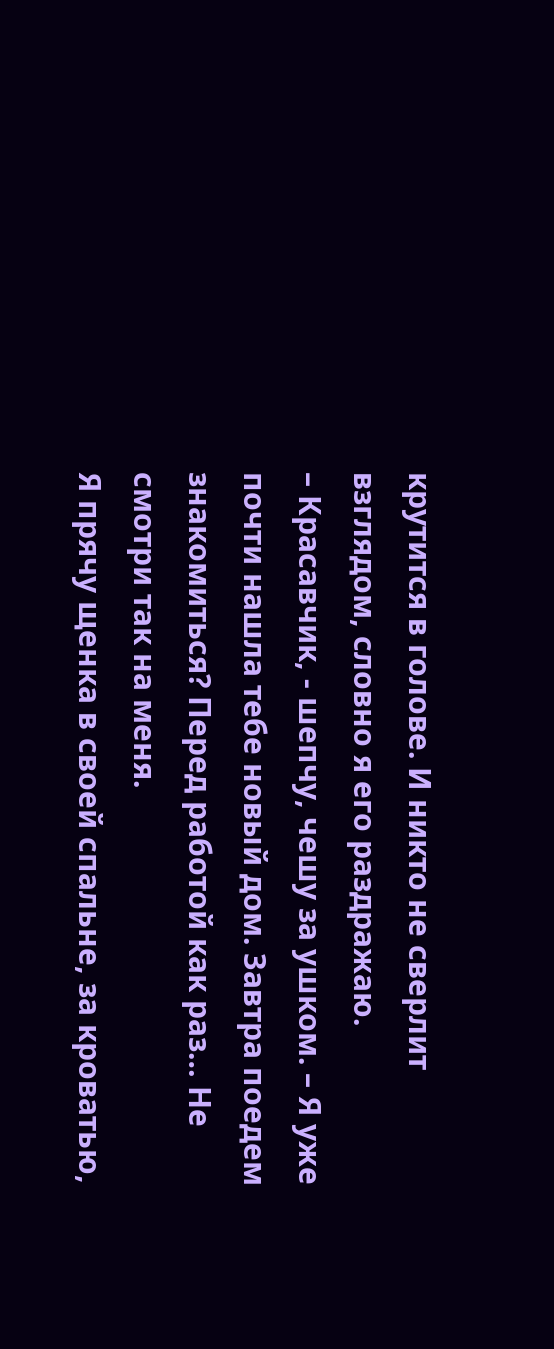крутится в голове. И никто не сверлит взглядом, словно я его раздражаю.
– Красавчик, - шепчу, чешу за ушком. – Я уже почти нашла тебе новый дом. Завтра поедем знакомиться? Перед работой как раз… Не смотри так на меня.
Я прячу щенка в своей спальне, за кроватью,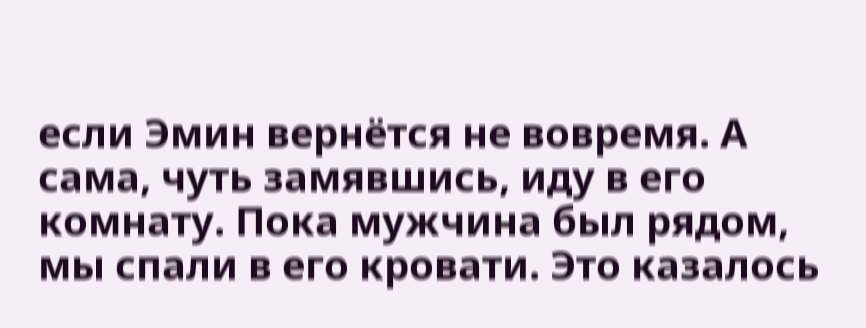если Эмин вернётся не вовремя. А сама, чуть замявшись, иду в его комнату. Пока мужчина был рядом, мы спали в его кровати. Это казалось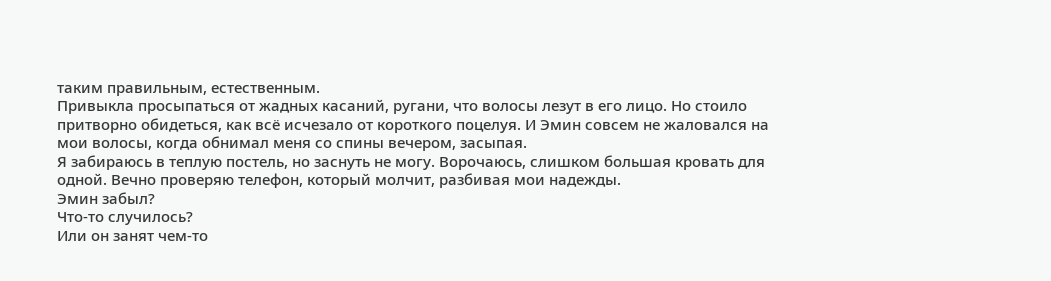таким правильным, естественным.
Привыкла просыпаться от жадных касаний, ругани, что волосы лезут в его лицо. Но стоило притворно обидеться, как всё исчезало от короткого поцелуя. И Эмин совсем не жаловался на мои волосы, когда обнимал меня со спины вечером, засыпая.
Я забираюсь в теплую постель, но заснуть не могу. Ворочаюсь, слишком большая кровать для одной. Вечно проверяю телефон, который молчит, разбивая мои надежды.
Эмин забыл?
Что-то случилось?
Или он занят чем-то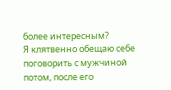более интересным?
Я клятвенно обещаю себе поговорить с мужчиной потом, после его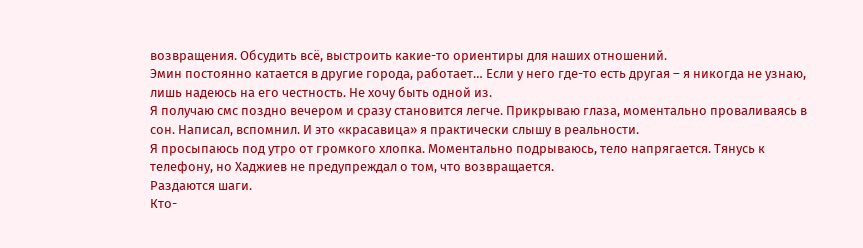возвращения. Обсудить всё, выстроить какие-то ориентиры для наших отношений.
Эмин постоянно катается в другие города, работает… Если у него где-то есть другая – я никогда не узнаю, лишь надеюсь на его честность. Не хочу быть одной из.
Я получаю смс поздно вечером и сразу становится легче. Прикрываю глаза, моментально проваливаясь в сон. Написал, вспомнил. И это «красавица» я практически слышу в реальности.
Я просыпаюсь под утро от громкого хлопка. Моментально подрываюсь, тело напрягается. Тянусь к телефону, но Хаджиев не предупреждал о том, что возвращается.
Раздаются шаги.
Кто-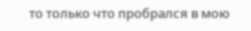то только что пробрался в мою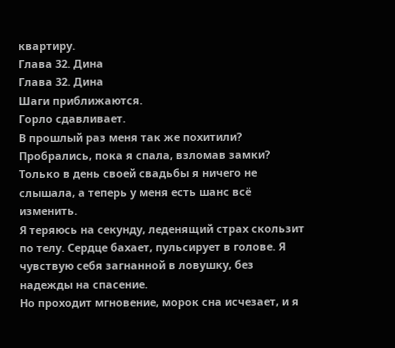квартиру.
Глава 32. Дина
Глава 32. Дина
Шаги приближаются.
Горло сдавливает.
В прошлый раз меня так же похитили? Пробрались, пока я спала, взломав замки? Только в день своей свадьбы я ничего не слышала, а теперь у меня есть шанс всё изменить.
Я теряюсь на секунду, леденящий страх скользит по телу. Сердце бахает, пульсирует в голове. Я чувствую себя загнанной в ловушку, без надежды на спасение.
Но проходит мгновение, морок сна исчезает, и я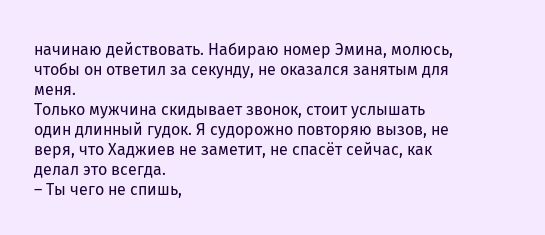начинаю действовать. Набираю номер Эмина, молюсь, чтобы он ответил за секунду, не оказался занятым для меня.
Только мужчина скидывает звонок, стоит услышать один длинный гудок. Я судорожно повторяю вызов, не веря, что Хаджиев не заметит, не спасёт сейчас, как делал это всегда.
– Ты чего не спишь,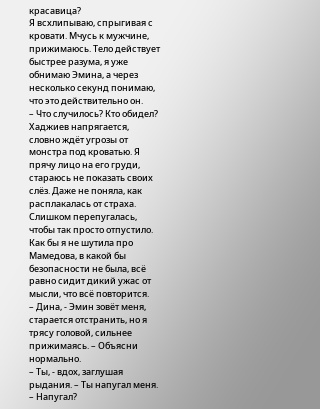красавица?
Я всхлипываю, спрыгивая с кровати. Мчусь к мужчине, прижимаюсь. Тело действует быстрее разума, я уже обнимаю Эмина, а через несколько секунд понимаю, что это действительно он.
– Что случилось? Кто обидел?
Хаджиев напрягается, словно ждёт угрозы от монстра под кроватью. Я прячу лицо на его груди, стараюсь не показать своих слёз. Даже не поняла, как расплакалась от страха.
Слишком перепугалась, чтобы так просто отпустило. Как бы я не шутила про Мамедова, в какой бы безопасности не была, всё равно сидит дикий ужас от мысли, что всё повторится.
– Дина, - Эмин зовёт меня, старается отстранить, но я трясу головой, сильнее прижимаясь. – Объясни нормально.
– Ты, - вдох, заглушая рыдания. – Ты напугал меня.
– Напугал?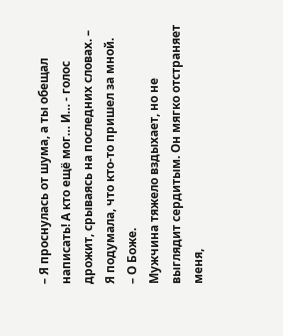– Я проснулась от шума, а ты обещал написать! А кто ещё мог… И… - голос дрожит, срываясь на последних словах. – Я подумала, что кто-то пришел за мной.
– О Боже.
Мужчина тяжело вздыхает, но не выглядит сердитым. Он мягко отстраняет меня,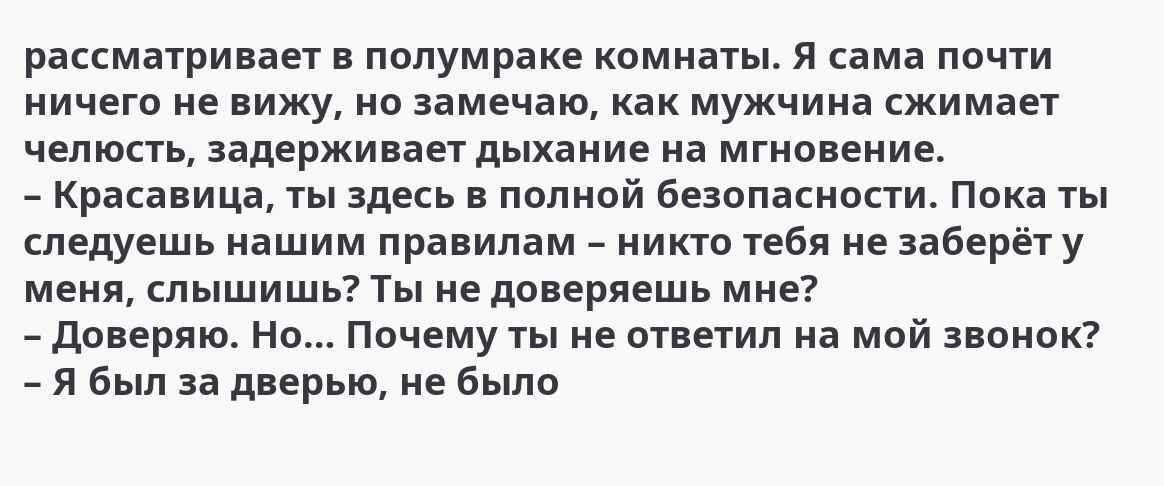рассматривает в полумраке комнаты. Я сама почти ничего не вижу, но замечаю, как мужчина сжимает челюсть, задерживает дыхание на мгновение.
– Красавица, ты здесь в полной безопасности. Пока ты следуешь нашим правилам – никто тебя не заберёт у меня, слышишь? Ты не доверяешь мне?
– Доверяю. Но… Почему ты не ответил на мой звонок?
– Я был за дверью, не было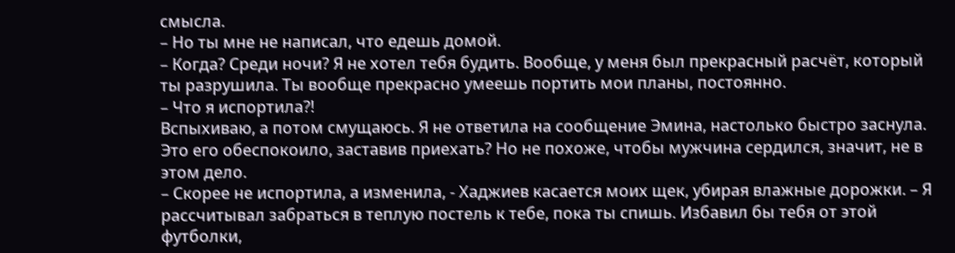смысла.
– Но ты мне не написал, что едешь домой.
– Когда? Среди ночи? Я не хотел тебя будить. Вообще, у меня был прекрасный расчёт, который ты разрушила. Ты вообще прекрасно умеешь портить мои планы, постоянно.
– Что я испортила?!
Вспыхиваю, а потом смущаюсь. Я не ответила на сообщение Эмина, настолько быстро заснула. Это его обеспокоило, заставив приехать? Но не похоже, чтобы мужчина сердился, значит, не в этом дело.
– Скорее не испортила, а изменила, - Хаджиев касается моих щек, убирая влажные дорожки. – Я рассчитывал забраться в теплую постель к тебе, пока ты спишь. Избавил бы тебя от этой футболки,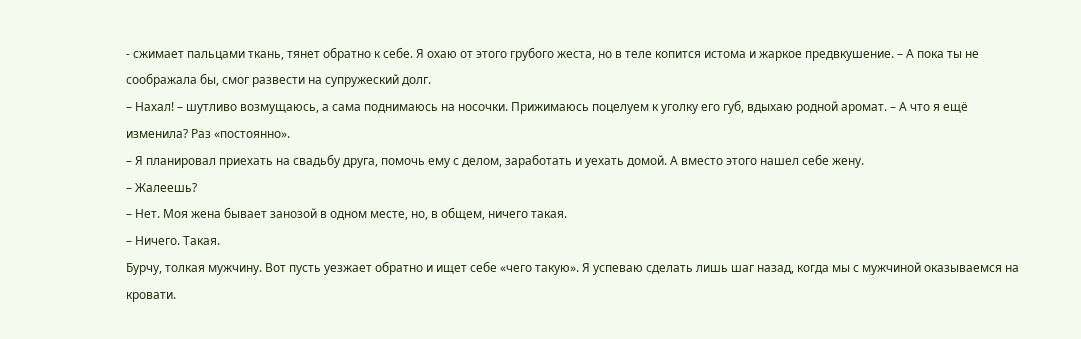- сжимает пальцами ткань, тянет обратно к себе. Я охаю от этого грубого жеста, но в теле копится истома и жаркое предвкушение. – А пока ты не соображала бы, смог развести на супружеский долг.
– Нахал! – шутливо возмущаюсь, а сама поднимаюсь на носочки. Прижимаюсь поцелуем к уголку его губ, вдыхаю родной аромат. – А что я ещё изменила? Раз «постоянно».
– Я планировал приехать на свадьбу друга, помочь ему с делом, заработать и уехать домой. А вместо этого нашел себе жену.
– Жалеешь?
– Нет. Моя жена бывает занозой в одном месте, но, в общем, ничего такая.
– Ничего. Такая.
Бурчу, толкая мужчину. Вот пусть уезжает обратно и ищет себе «чего такую». Я успеваю сделать лишь шаг назад, когда мы с мужчиной оказываемся на кровати.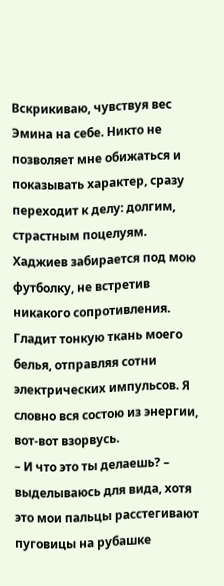Вскрикиваю, чувствуя вес Эмина на себе. Никто не позволяет мне обижаться и показывать характер, сразу переходит к делу: долгим, страстным поцелуям.
Хаджиев забирается под мою футболку, не встретив никакого сопротивления. Гладит тонкую ткань моего белья, отправляя сотни электрических импульсов. Я словно вся состою из энергии, вот-вот взорвусь.
– И что это ты делаешь? – выделываюсь для вида, хотя это мои пальцы расстегивают пуговицы на рубашке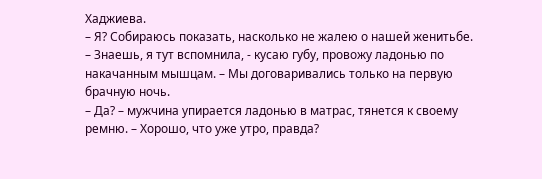Хаджиева.
– Я? Собираюсь показать, насколько не жалею о нашей женитьбе.
– Знаешь, я тут вспомнила, - кусаю губу, провожу ладонью по накачанным мышцам. – Мы договаривались только на первую брачную ночь.
– Да? – мужчина упирается ладонью в матрас, тянется к своему ремню. – Хорошо, что уже утро, правда?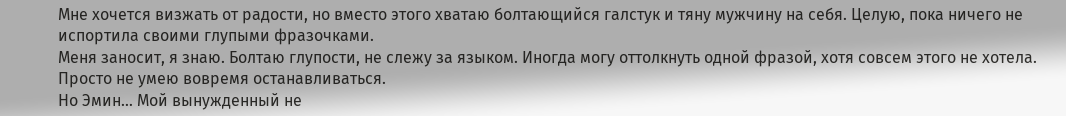Мне хочется визжать от радости, но вместо этого хватаю болтающийся галстук и тяну мужчину на себя. Целую, пока ничего не испортила своими глупыми фразочками.
Меня заносит, я знаю. Болтаю глупости, не слежу за языком. Иногда могу оттолкнуть одной фразой, хотя совсем этого не хотела. Просто не умею вовремя останавливаться.
Но Эмин… Мой вынужденный не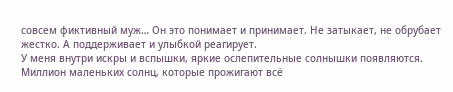совсем фиктивный муж… Он это понимает и принимает. Не затыкает, не обрубает жестко. А поддерживает и улыбкой реагирует.
У меня внутри искры и вспышки, яркие ослепительные солнышки появляются. Миллион маленьких солнц, которые прожигают всё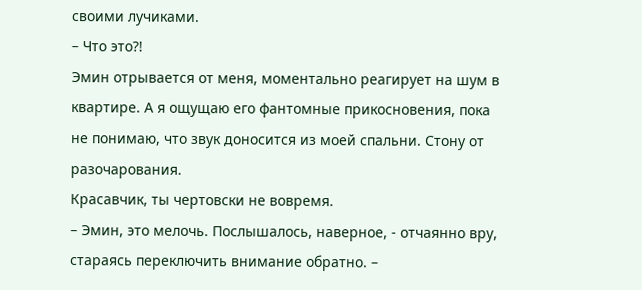своими лучиками.
– Что это?!
Эмин отрывается от меня, моментально реагирует на шум в квартире. А я ощущаю его фантомные прикосновения, пока не понимаю, что звук доносится из моей спальни. Стону от разочарования.
Красавчик, ты чертовски не вовремя.
– Эмин, это мелочь. Послышалось, наверное, - отчаянно вру, стараясь переключить внимание обратно. –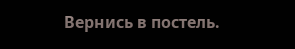Вернись в постель.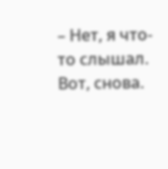– Нет, я что-то слышал. Вот, снова.